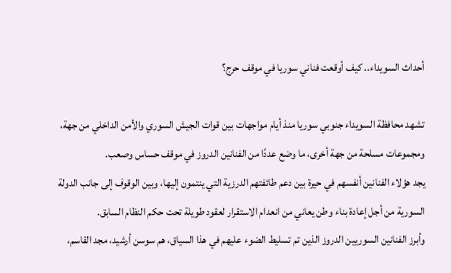أحداث السويداء.. كيف أوقعت فناني سوريا في موقف حرج؟

تشهد محافظة السويداء جنوبي سوريا منذ أيام مواجهات بين قوات الجيش السوري والأمن الداخلي من جهة، ومجموعات مسلحة من جهة أخرى، ما وضع عددًا من الفنانين الدروز في موقف حساس وصعب.
يجد هؤلاء الفنانين أنفسهم في حيرة بين دعم طائفتهم الدرزية التي ينتمون إليها، وبين الوقوف إلى جانب الدولة السورية من أجل إعادة بناء وطن يعاني من انعدام الاستقرار لعقود طويلة تحت حكم النظام السابق.
وأبرز الفنانين السوريين الدروز الذين تم تسليط الضوء عليهم في هذا السياق، هم سوسن أرشيد، مجد القاسم،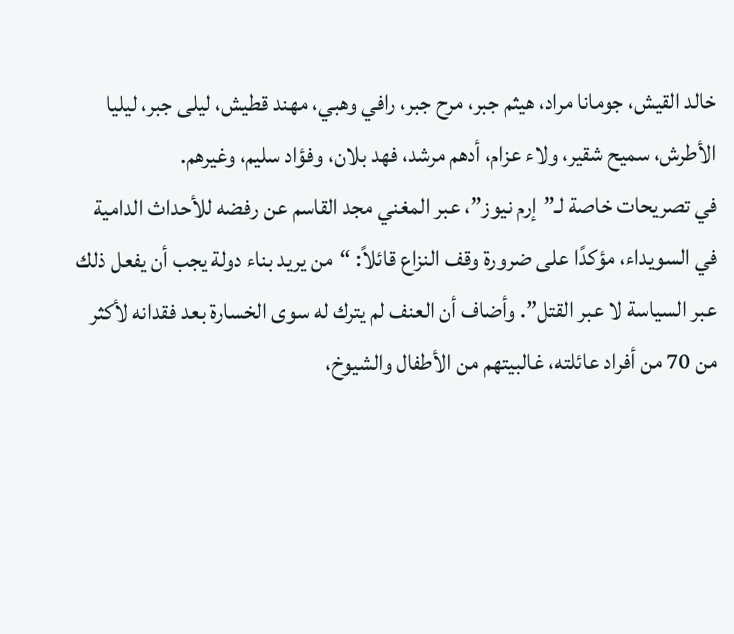خالد القيش، جومانا مراد، هيثم جبر، مرح جبر، رافي وهبي، مهند قطيش، ليلى جبر، ليليا الأطرش، سميح شقير، ولاء عزام، أدهم مرشد، فهد بلان، وفؤاد سليم، وغيرهم.
في تصريحات خاصة لـ”إرم نيوز”، عبر المغني مجد القاسم عن رفضه للأحداث الدامية في السويداء، مؤكدًا على ضرورة وقف النزاع قائلاً: “من يريد بناء دولة يجب أن يفعل ذلك عبر السياسة لا عبر القتل”. وأضاف أن العنف لم يترك له سوى الخسارة بعد فقدانه لأكثر من 70 من أفراد عائلته، غالبيتهم من الأطفال والشيوخ،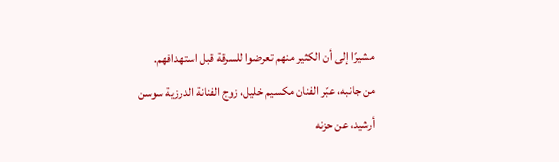مشيرًا إلى أن الكثير منهم تعرضوا للسرقة قبل استهدافهم.
من جانبه، عبّر الفنان مكسيم خليل، زوج الفنانة الدرزية سوسن أرشيد، عن حزنه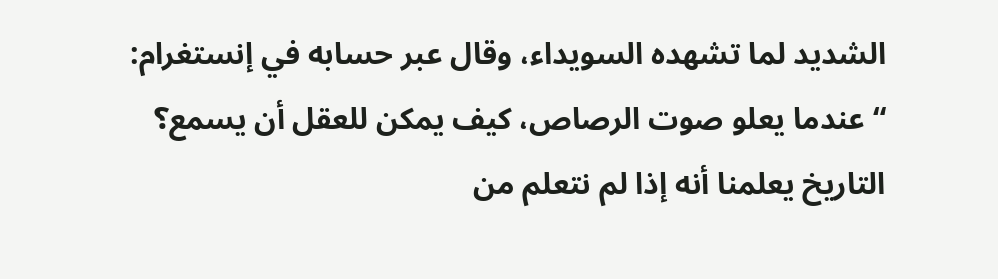الشديد لما تشهده السويداء، وقال عبر حسابه في إنستغرام: “عندما يعلو صوت الرصاص، كيف يمكن للعقل أن يسمع؟ التاريخ يعلمنا أنه إذا لم نتعلم من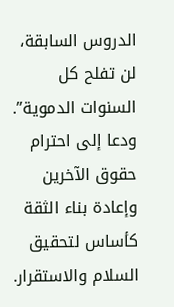الدروس السابقة، لن تفلح كل السنوات الدموية”. ودعا إلى احترام حقوق الآخرين وإعادة بناء الثقة كأساس لتحقيق السلام والاستقرار.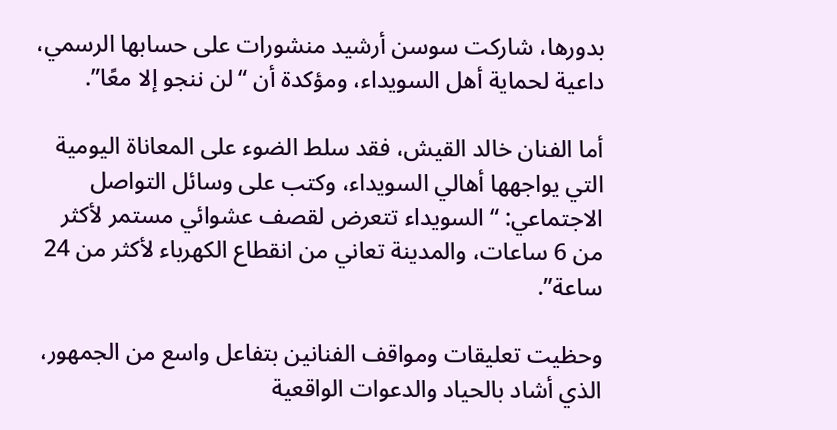بدورها، شاركت سوسن أرشيد منشورات على حسابها الرسمي، داعية لحماية أهل السويداء، ومؤكدة أن “لن ننجو إلا معًا”.

أما الفنان خالد القيش، فقد سلط الضوء على المعاناة اليومية التي يواجهها أهالي السويداء، وكتب على وسائل التواصل الاجتماعي: “السويداء تتعرض لقصف عشوائي مستمر لأكثر من 6 ساعات، والمدينة تعاني من انقطاع الكهرباء لأكثر من 24 ساعة”.

وحظيت تعليقات ومواقف الفنانين بتفاعل واسع من الجمهور، الذي أشاد بالحياد والدعوات الواقعية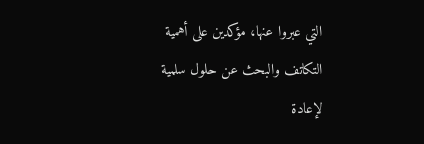التي عبروا عنها، مؤكدين على أهمية التكاتف والبحث عن حلول سلمية لإعادة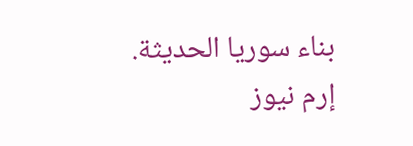بناء سوريا الحديثة.
إرم نيوز